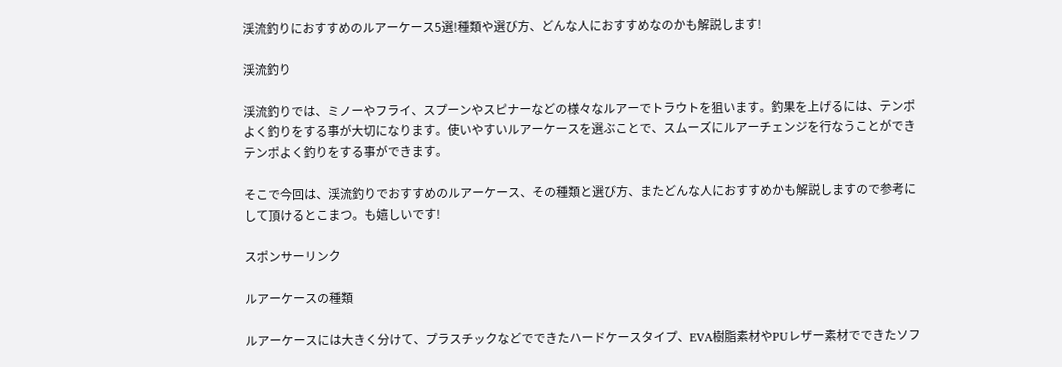渓流釣りにおすすめのルアーケース5選!種類や選び方、どんな人におすすめなのかも解説します!

渓流釣り

渓流釣りでは、ミノーやフライ、スプーンやスピナーなどの様々なルアーでトラウトを狙います。釣果を上げるには、テンポよく釣りをする事が大切になります。使いやすいルアーケースを選ぶことで、スムーズにルアーチェンジを行なうことができテンポよく釣りをする事ができます。

そこで今回は、渓流釣りでおすすめのルアーケース、その種類と選び方、またどんな人におすすめかも解説しますので参考にして頂けるとこまつ。も嬉しいです!

スポンサーリンク

ルアーケースの種類

ルアーケースには大きく分けて、プラスチックなどでできたハードケースタイプ、EVA樹脂素材やPUレザー素材でできたソフ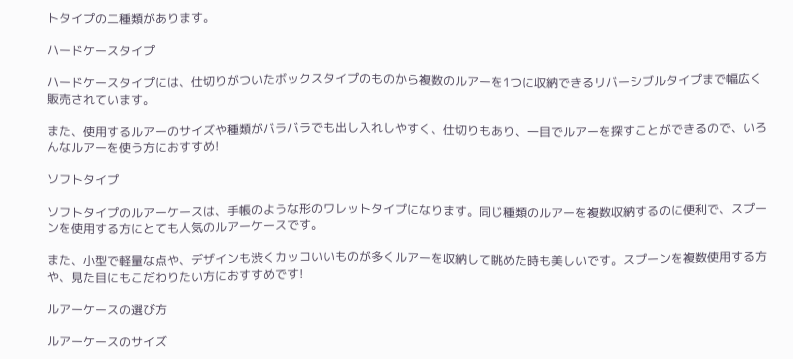トタイプの二種類があります。

ハードケースタイプ

ハードケースタイプには、仕切りがついたボックスタイプのものから複数のルアーを1つに収納できるリバーシブルタイプまで幅広く販売されています。

また、使用するルアーのサイズや種類がバラバラでも出し入れしやすく、仕切りもあり、一目でルアーを探すことができるので、いろんなルアーを使う方におすすめ!

ソフトタイプ

ソフトタイプのルアーケースは、手帳のような形のワレットタイプになります。同じ種類のルアーを複数収納するのに便利で、スプーンを使用する方にとても人気のルアーケースです。

また、小型で軽量な点や、デザインも渋くカッコいいものが多くルアーを収納して眺めた時も美しいです。スプーンを複数使用する方や、見た目にもこだわりたい方におすすめです!

ルアーケースの選び方

ルアーケースのサイズ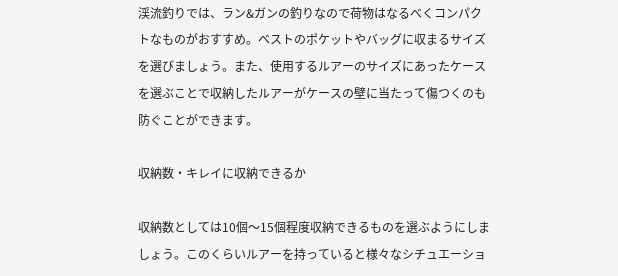渓流釣りでは、ラン&ガンの釣りなので荷物はなるべくコンパクトなものがおすすめ。ベストのポケットやバッグに収まるサイズを選びましょう。また、使用するルアーのサイズにあったケースを選ぶことで収納したルアーがケースの壁に当たって傷つくのも防ぐことができます。

収納数・キレイに収納できるか

収納数としては10個〜15個程度収納できるものを選ぶようにしましょう。このくらいルアーを持っていると様々なシチュエーショ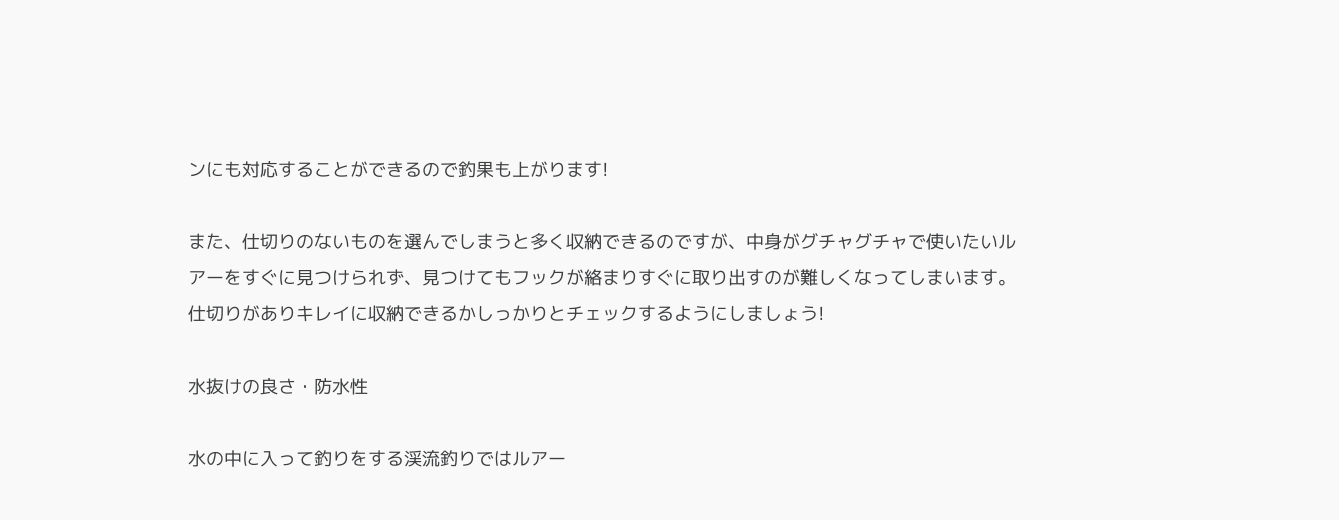ンにも対応することができるので釣果も上がります!

また、仕切りのないものを選んでしまうと多く収納できるのですが、中身がグチャグチャで使いたいルアーをすぐに見つけられず、見つけてもフックが絡まりすぐに取り出すのが難しくなってしまいます。仕切りがありキレイに収納できるかしっかりとチェックするようにしましょう!

水抜けの良さ・防水性

水の中に入って釣りをする渓流釣りではルアー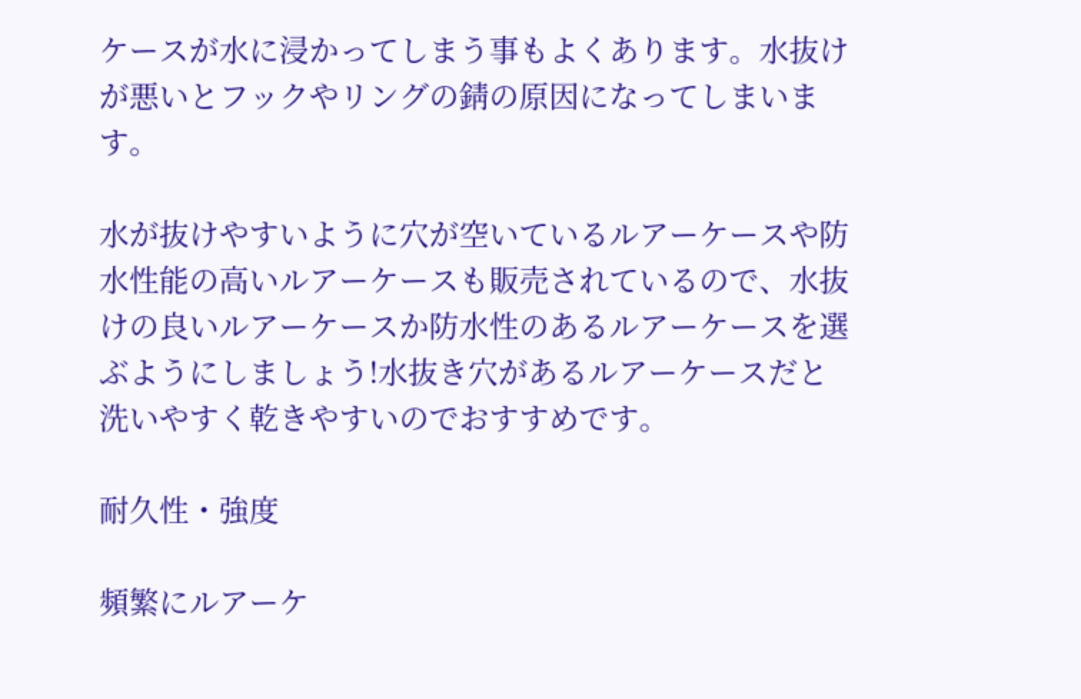ケースが水に浸かってしまう事もよくあります。水抜けが悪いとフックやリングの錆の原因になってしまいます。

水が抜けやすいように穴が空いているルアーケースや防水性能の高いルアーケースも販売されているので、水抜けの良いルアーケースか防水性のあるルアーケースを選ぶようにしましょう!水抜き穴があるルアーケースだと洗いやすく乾きやすいのでおすすめです。

耐久性・強度

頻繁にルアーケ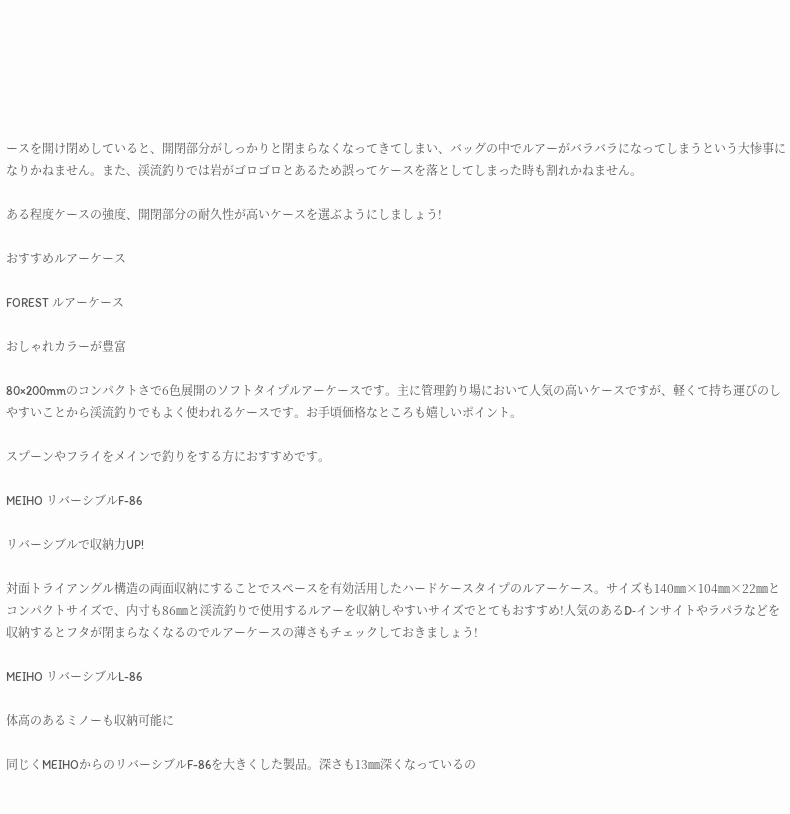ースを開け閉めしていると、開閉部分がしっかりと閉まらなくなってきてしまい、バッグの中でルアーがバラバラになってしまうという大惨事になりかねません。また、渓流釣りでは岩がゴロゴロとあるため誤ってケースを落としてしまった時も割れかねません。

ある程度ケースの強度、開閉部分の耐久性が高いケースを選ぶようにしましょう!

おすすめルアーケース

FOREST ルアーケース

おしゃれカラーが豊富

80×200mmのコンパクトさで6色展開のソフトタイプルアーケースです。主に管理釣り場において人気の高いケースですが、軽くて持ち運びのしやすいことから渓流釣りでもよく使われるケースです。お手頃価格なところも嬉しいポイント。

スプーンやフライをメインで釣りをする方におすすめです。

MEIHO リバーシブルF-86

リバーシブルで収納力UP!

対面トライアングル構造の両面収納にすることでスペースを有効活用したハードケースタイプのルアーケース。サイズも140㎜×104㎜×22㎜とコンパクトサイズで、内寸も86㎜と渓流釣りで使用するルアーを収納しやすいサイズでとてもおすすめ!人気のあるD‐インサイトやラパラなどを収納するとフタが閉まらなくなるのでルアーケースの薄さもチェックしておきましょう!

MEIHO リバーシブルL-86

体高のあるミノーも収納可能に

同じくMEIHOからのリバーシブルF-86を大きくした製品。深さも13㎜深くなっているの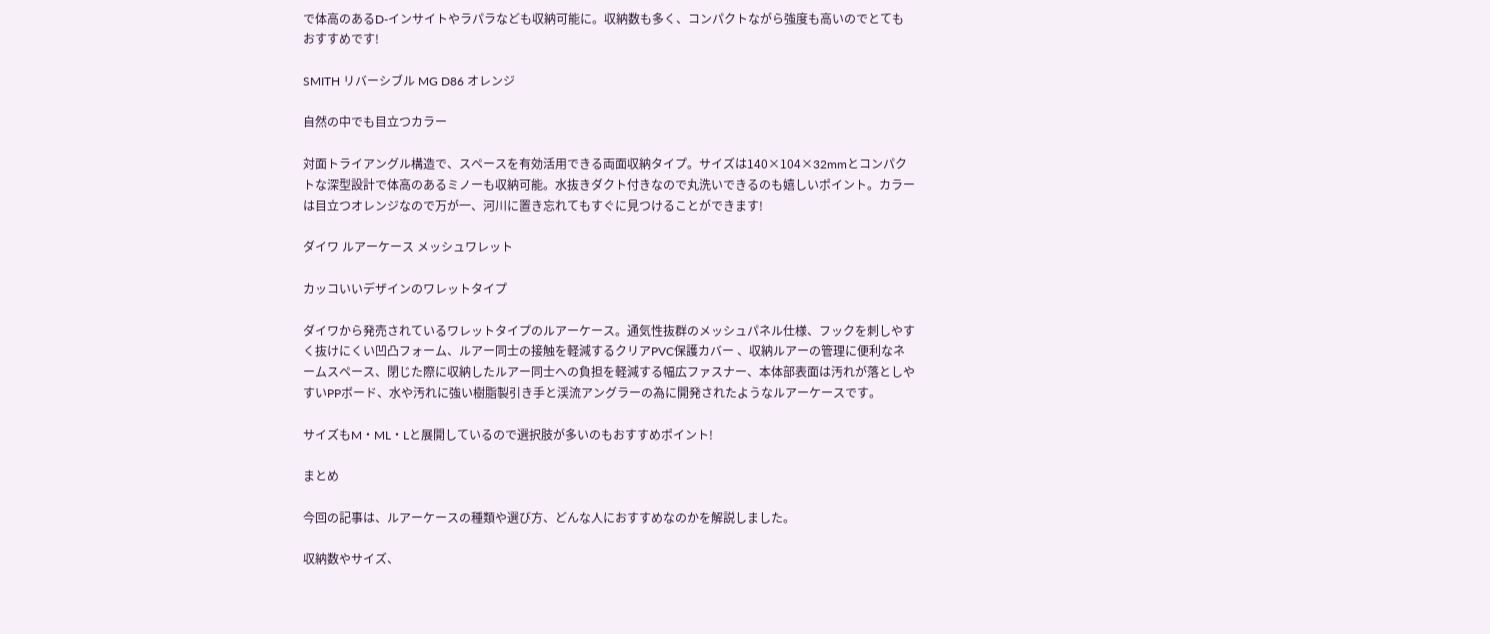で体高のあるD‐インサイトやラパラなども収納可能に。収納数も多く、コンパクトながら強度も高いのでとてもおすすめです!

SMITH リバーシブル MG D86 オレンジ

自然の中でも目立つカラー

対面トライアングル構造で、スペースを有効活用できる両面収納タイプ。サイズは140×104×32mmとコンパクトな深型設計で体高のあるミノーも収納可能。水抜きダクト付きなので丸洗いできるのも嬉しいポイント。カラーは目立つオレンジなので万が一、河川に置き忘れてもすぐに見つけることができます!

ダイワ ルアーケース メッシュワレット

カッコいいデザインのワレットタイプ

ダイワから発売されているワレットタイプのルアーケース。通気性抜群のメッシュパネル仕様、フックを刺しやすく抜けにくい凹凸フォーム、ルアー同士の接触を軽減するクリアPVC保護カバー 、収納ルアーの管理に便利なネームスペース、閉じた際に収納したルアー同士への負担を軽減する幅広ファスナー、本体部表面は汚れが落としやすいPPボード、水や汚れに強い樹脂製引き手と渓流アングラーの為に開発されたようなルアーケースです。

サイズもM・ML・Lと展開しているので選択肢が多いのもおすすめポイント!

まとめ

今回の記事は、ルアーケースの種類や選び方、どんな人におすすめなのかを解説しました。

収納数やサイズ、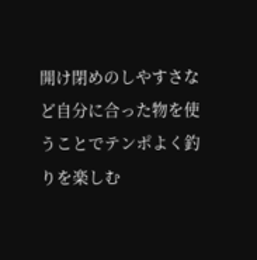開け閉めのしやすさなど自分に合った物を使うことでテンポよく釣りを楽しむ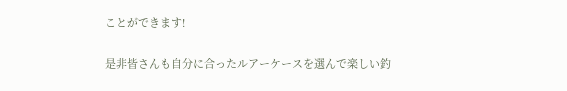ことができます!

是非皆さんも自分に合ったルアーケースを選んで楽しい釣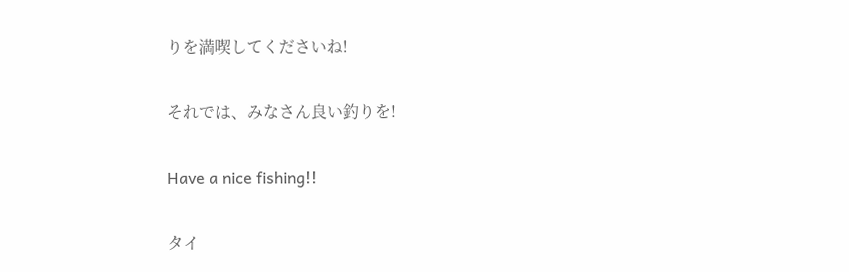りを満喫してくださいね!

それでは、みなさん良い釣りを!

Have a nice fishing!!

タイ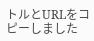トルとURLをコピーしました